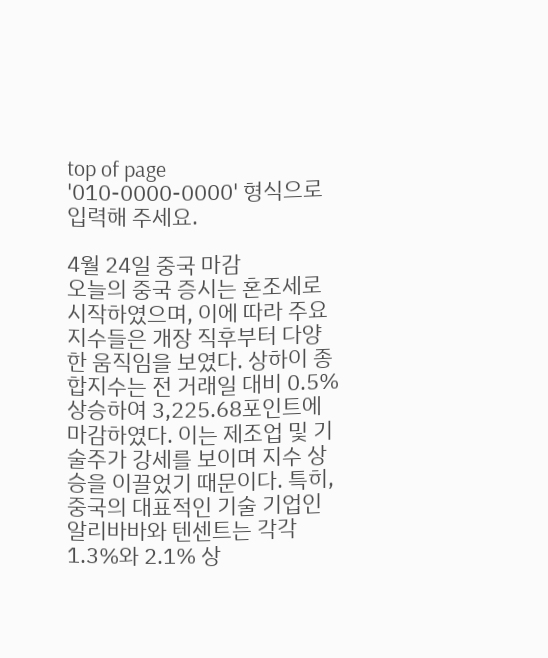top of page
'010-0000-0000' 형식으로 입력해 주세요.

4월 24일 중국 마감
오늘의 중국 증시는 혼조세로 시작하였으며, 이에 따라 주요 지수들은 개장 직후부터 다양한 움직임을 보였다. 상하이 종합지수는 전 거래일 대비 0.5% 상승하여 3,225.68포인트에 마감하였다. 이는 제조업 및 기술주가 강세를 보이며 지수 상승을 이끌었기 때문이다. 특히, 중국의 대표적인 기술 기업인 알리바바와 텐센트는 각각 1.3%와 2.1% 상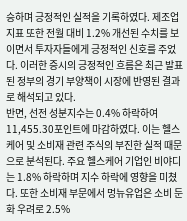승하며 긍정적인 실적을 기록하였다. 제조업 지표 또한 전월 대비 1.2% 개선된 수치를 보이면서 투자자들에게 긍정적인 신호를 주었다. 이러한 증시의 긍정적인 흐름은 최근 발표된 정부의 경기 부양책이 시장에 반영된 결과로 해석되고 있다.
반면, 선전 성분지수는 0.4% 하락하여 11,455.30포인트에 마감하였다. 이는 헬스케어 및 소비재 관련 주식의 부진한 실적 때문으로 분석된다. 주요 헬스케어 기업인 비야디는 1.8% 하락하며 지수 하락에 영향을 미쳤다. 또한 소비재 부문에서 멍뉴유업은 소비 둔화 우려로 2.5%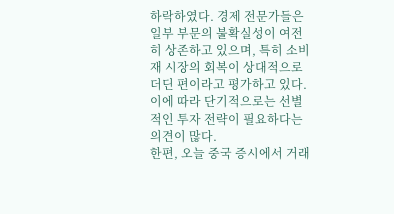하락하였다. 경제 전문가들은 일부 부문의 불확실성이 여전히 상존하고 있으며, 특히 소비재 시장의 회복이 상대적으로 더딘 편이라고 평가하고 있다. 이에 따라 단기적으로는 선별적인 투자 전략이 필요하다는 의견이 많다.
한편, 오늘 중국 증시에서 거래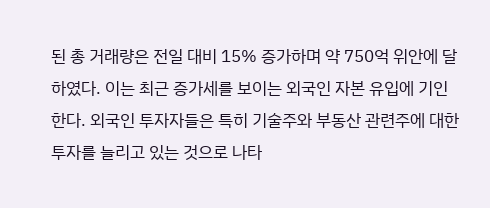된 총 거래량은 전일 대비 15% 증가하며 약 750억 위안에 달하였다. 이는 최근 증가세를 보이는 외국인 자본 유입에 기인한다. 외국인 투자자들은 특히 기술주와 부동산 관련주에 대한 투자를 늘리고 있는 것으로 나타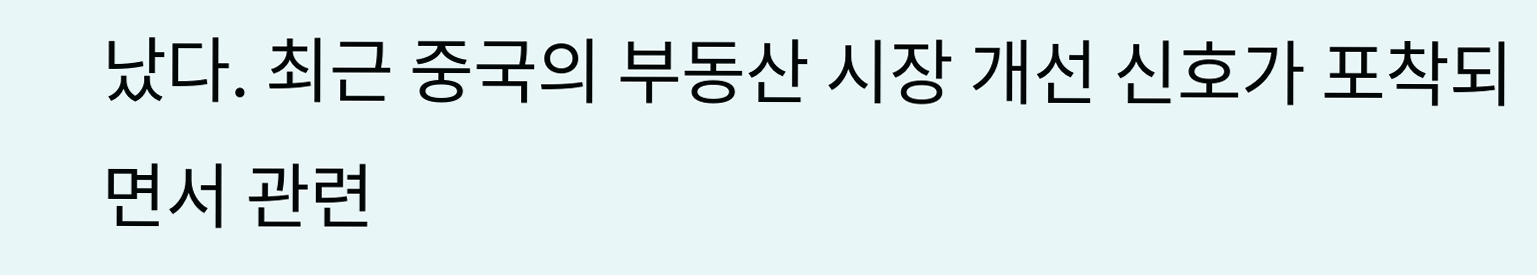났다. 최근 중국의 부동산 시장 개선 신호가 포착되면서 관련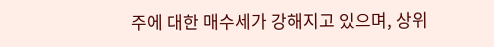주에 대한 매수세가 강해지고 있으며, 상위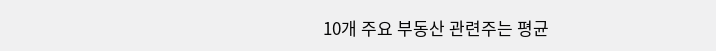10개 주요 부동산 관련주는 평균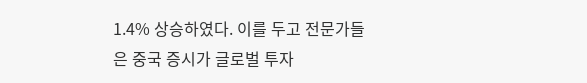1.4% 상승하였다. 이를 두고 전문가들은 중국 증시가 글로벌 투자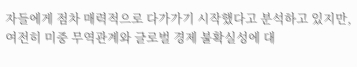자들에게 점차 매력적으로 다가가기 시작했다고 분석하고 있지만, 여전히 미중 무역관계와 글로벌 경제 불확실성에 대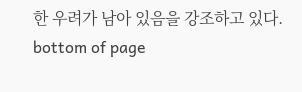한 우려가 남아 있음을 강조하고 있다.
bottom of page